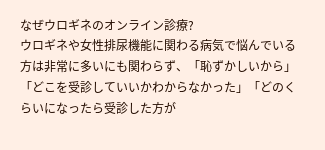なぜウロギネのオンライン診療?
ウロギネや女性排尿機能に関わる病気で悩んでいる方は非常に多いにも関わらず、「恥ずかしいから」「どこを受診していいかわからなかった」「どのくらいになったら受診した方が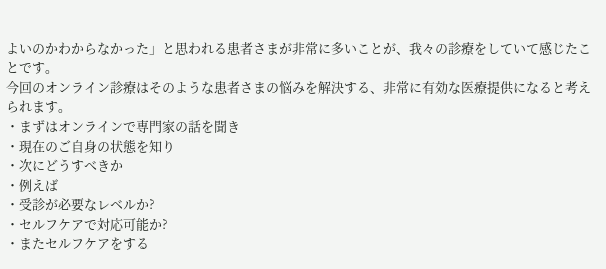よいのかわからなかった」と思われる患者さまが非常に多いことが、我々の診療をしていて感じたことです。
今回のオンライン診療はそのような患者さまの悩みを解決する、非常に有効な医療提供になると考えられます。
・まずはオンラインで専門家の話を聞き
・現在のご自身の状態を知り
・次にどうすべきか
・例えば
・受診が必要なレベルか?
・セルフケアで対応可能か?
・またセルフケアをする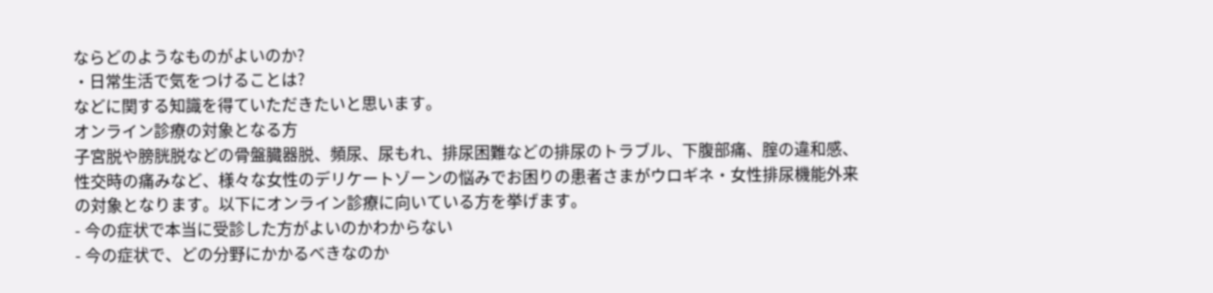ならどのようなものがよいのか?
・日常生活で気をつけることは?
などに関する知識を得ていただきたいと思います。
オンライン診療の対象となる方
子宮脱や膀胱脱などの骨盤臓器脱、頻尿、尿もれ、排尿困難などの排尿のトラブル、下腹部痛、腟の違和感、性交時の痛みなど、様々な女性のデリケートゾーンの悩みでお困りの患者さまがウロギネ・女性排尿機能外来の対象となります。以下にオンライン診療に向いている方を挙げます。
- 今の症状で本当に受診した方がよいのかわからない
- 今の症状で、どの分野にかかるべきなのか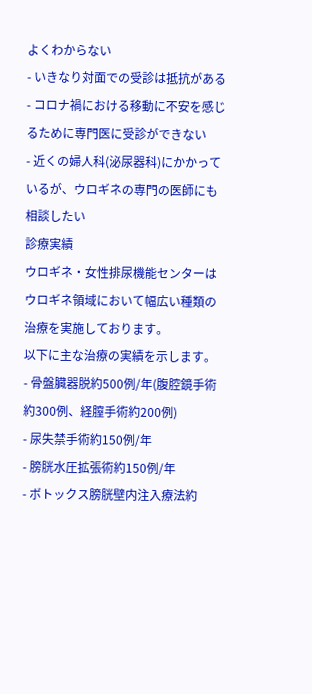よくわからない
- いきなり対面での受診は抵抗がある
- コロナ禍における移動に不安を感じるために専門医に受診ができない
- 近くの婦人科(泌尿器科)にかかっているが、ウロギネの専門の医師にも相談したい
診療実績
ウロギネ・女性排尿機能センターはウロギネ領域において幅広い種類の治療を実施しております。
以下に主な治療の実績を示します。
- 骨盤臓器脱約500例/年(腹腔鏡手術約300例、経膣手術約200例)
- 尿失禁手術約150例/年
- 膀胱水圧拡張術約150例/年
- ボトックス膀胱壁内注入療法約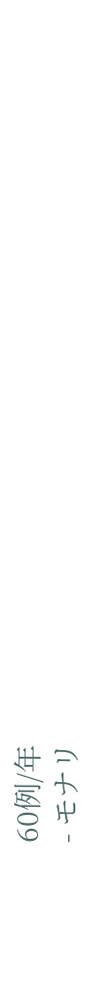60例/年
- モナリ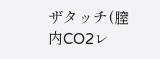ザタッチ(膣内CO2レ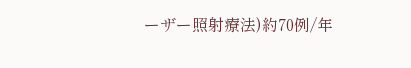ーザー照射療法)約70例/年